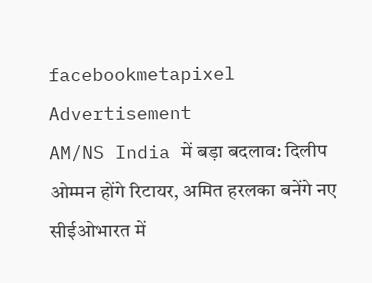facebookmetapixel
Advertisement
AM/NS India में बड़ा बदलाव: दिलीप ओम्मन होंगे रिटायर, अमित हरलका बनेंगे नए सीईओभारत में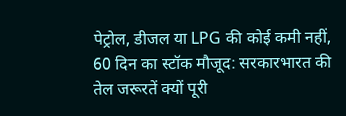पेट्रोल, डीजल या LPG की कोई कमी नहीं, 60 दिन का स्टॉक मौजूद: सरकारभारत की तेल जरूरतें क्यों पूरी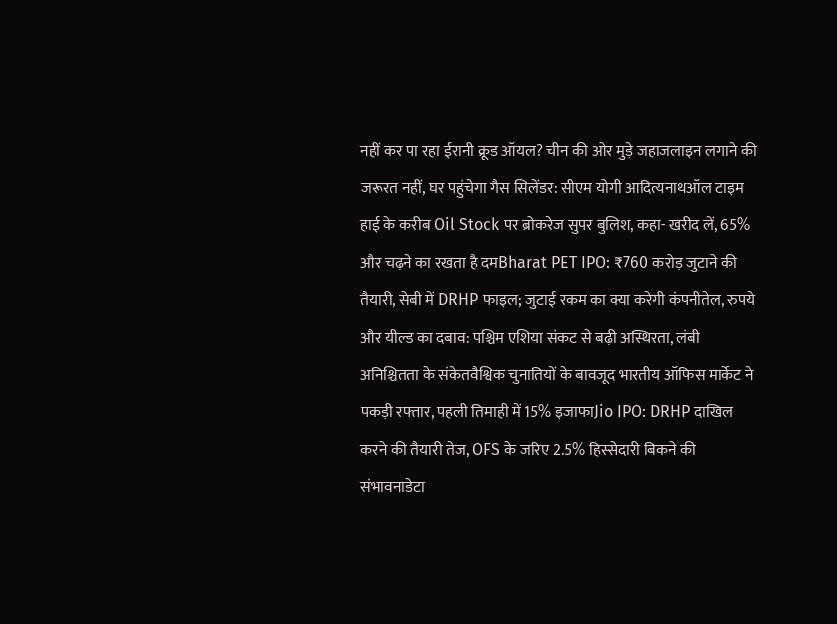नहीं कर पा रहा ईरानी क्रूड ऑयल? चीन की ओर मुड़े जहाजलाइन लगाने की जरूरत नहीं, घर पहुंचेगा गैस सिलेंडर: सीएम योगी आदित्यनाथऑल टाइम हाई के करीब Oil Stock पर ब्रोकरेज सुपर बुलिश, कहा- खरीद लें, 65% और चढ़ने का रखता है दमBharat PET IPO: ₹760 करोड़ जुटाने की तैयारी, सेबी में DRHP फाइल; जुटाई रकम का क्या करेगी कंपनीतेल, रुपये और यील्ड का दबाव: पश्चिम एशिया संकट से बढ़ी अस्थिरता, लंबी अनिश्चितता के संकेतवैश्विक चुनातियों के बावजूद भारतीय ऑफिस मार्केट ने पकड़ी रफ्तार, पहली तिमाही में 15% इजाफाJio IPO: DRHP दाखिल करने की तैयारी तेज, OFS के जरिए 2.5% हिस्सेदारी बिकने की संभावनाडेटा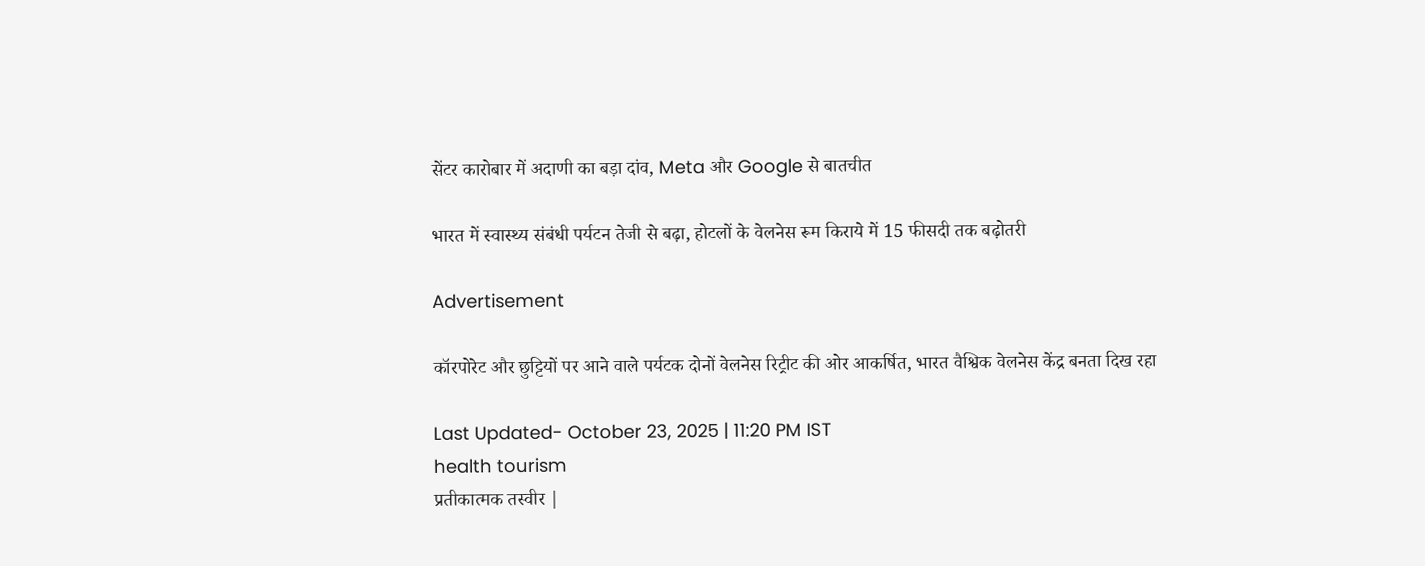सेंटर कारोबार में अदाणी का बड़ा दांव, Meta और Google से बातचीत

भारत में स्वास्थ्य संबंधी पर्यटन तेजी से बढ़ा, होटलों के वेलनेस रूम किराये में 15 फीसदी तक बढ़ोतरी

Advertisement

कॉरपोरेट और छुट्टियों पर आने वाले पर्यटक दोनों वेलनेस रिट्रीट की ओर आकर्षित, भारत वैश्विक वेलनेस केंद्र बनता दिख रहा

Last Updated- October 23, 2025 | 11:20 PM IST
health tourism
प्रतीकात्मक तस्वीर |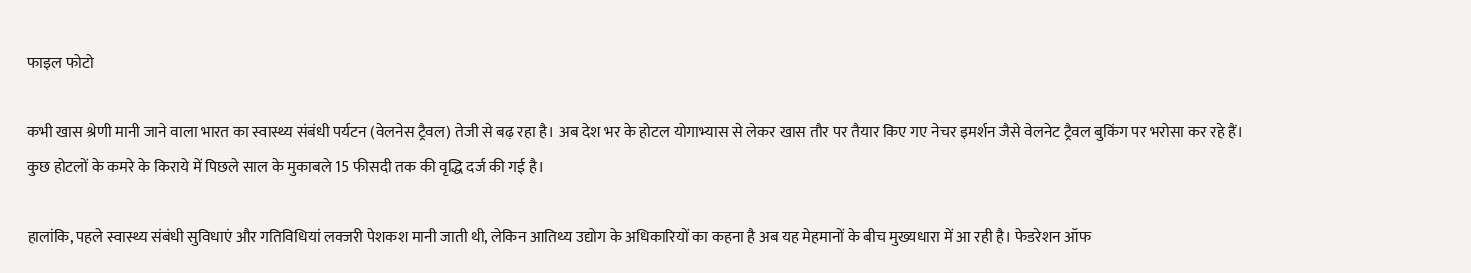फाइल फोटो

कभी खास श्रेणी मानी जाने वाला भारत का स्वास्थ्य संबंधी पर्यटन (वेलनेस ट्रैवल) तेजी से बढ़ रहा है। अब देश भर के होटल योगाभ्यास से लेकर खास तौर पर तैयार किए गए नेचर इमर्शन जैसे वेलनेट ट्रैवल बुकिंग पर भरोसा कर रहे हैं। कुछ होटलों के कमरे के किराये में पिछले साल के मुकाबले 15 फीसदी तक की वृद्धि दर्ज की गई है।

हालांकि, पहले स्वास्थ्य संबंधी सुविधाएं और गतिविधियां लक्जरी पेशकश मानी जाती थी, लेकिन आतिथ्य उद्योग के अधिकारियों का कहना है अब यह मेहमानों के बीच मुख्यधारा में आ रही है। फेडरेशन ऑफ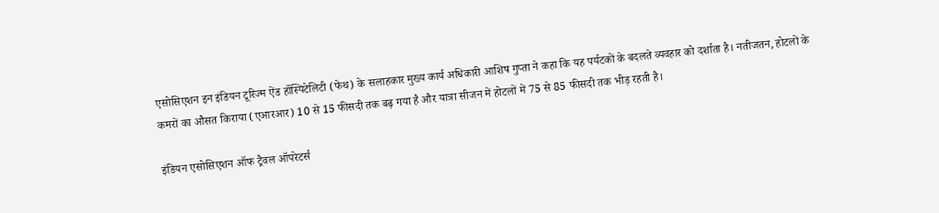एसोसिएशन इन इंडियन टूरिज्म ऐंड हॉस्पिटेलिटी (फेथ) के सलाहकार मुख्य कार्य अधिकारी आशिष गुप्ता ने कहा कि यह पर्यटकों के बदलते व्यवहार को दर्शाता है। नतीजतन, होटलों के कमरों का औसत किराया (एआरआर) 10 से 15 फीसदी तक बढ़ गया है और यात्रा सीजन में होटलों में 75 से 85 फीसदी तक भीड़ रहती है।

इंडियन एसोसिएशन ऑफ ट्रैवल ऑपरेटर्स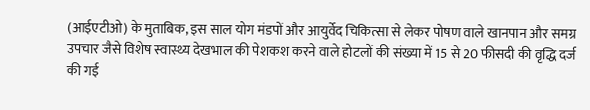(आईएटीओ) के मुताबिक, इस साल योग मंडपों और आयुर्वेद चिकित्सा से लेकर पोषण वाले खानपान और समग्र उपचार जैसे विशेष स्वास्थ्य देखभाल की पेशकश करने वाले होटलों की संख्या में 15 से 20 फीसदी की वृद्धि दर्ज की गई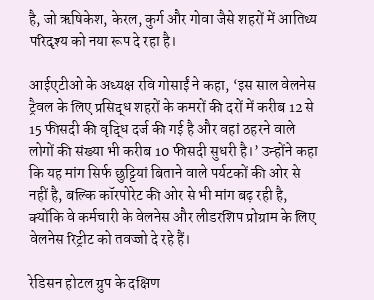है, जो ऋषिकेश, केरल, कुर्ग और गोवा जैसे शहरों में आतिथ्य परिदृश्य को नया रूप दे रहा है।

आईएटीओ के अध्यक्ष रवि गोसाईं ने कहा, ‘इस साल वेलनेस ट्रैवल के लिए प्रसिद्ध शहरों के कमरों की दरों में करीब 12 से 15 फीसदी की वृद्धि दर्ज की गई है और वहां ठहरने वाले लोगों की संख्या भी करीब 10 फीसदी सुधरी है।’ उन्होंने कहा कि यह मांग सिर्फ छुट्टियां बिताने वाले पर्यटकों की ओर से नहीं है, बल्कि कॉरपोरेट की ओर से भी मांग बढ़ रही है, क्योंकि वे कर्मचारी के वेलनेस और लीडरशिप प्रोग्राम के लिए वेलनेस रिट्रीट को तवज्जो दे रहे हैं।

रेडिसन होटल ग्रुप के दक्षिण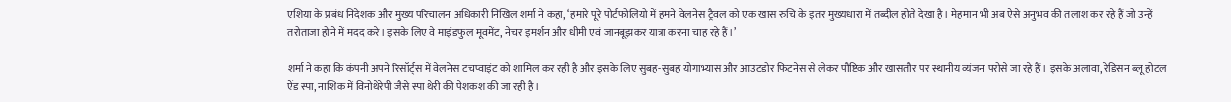एशिया के प्रबंध निदेशक और मुख्य परिचालन अधिकारी निखिल शर्मा ने कहा, ‘हमारे पूरे पोर्टफोलियो में हमने वेलनेस ट्रैवल को एक खास रुचि के इतर मुख्यधारा में तब्दील होते देखा है। मेहमान भी अब ऐसे अनुभव की तलाश कर रहे हैं जो उन्हें तरोताजा होने में मदद करे। इसके लिए वे माइंडफुल मूवमेंट, नेचर इमर्शन और धीमी एवं जानबूझकर यात्रा करना चाह रहे हैं।’

शर्मा ने कहा कि कंपनी अपने रिसॉर्ट्स में वेलनेस टचप्वाइंट को शामिल कर रही है और इसके लिए सुबह-सुबह योगाभ्यास और आउटडोर फिटनेस से लेकर पौष्टिक और खासतौर पर स्थानीय व्यंजन परोसे जा रहे हैं। इसके अलावा, रेडिसन ब्लू होटल ऐंड स्पा, नाशिक में विनोथेरेपी जैसे स्पा थेरी की पेशकश की जा रही है।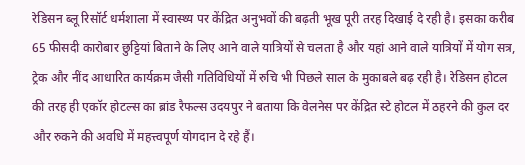रेडिसन ब्लू रिसॉर्ट धर्मशाला में स्वास्थ्य पर केंद्रित अनुभवों की बढ़ती भूख पूरी तरह दिखाई दे रही है। इसका करीब 65 फीसदी कारोबार छुट्टियां बिताने के लिए आने वाले यात्रियों से चलता है और यहां आने वाले यात्रियों में योग सत्र, ट्रेक और नींद आधारित कार्यक्रम जैसी गतिविधियों में रुचि भी पिछले साल के मुकाबले बढ़ रही है। रेडिसन होटल की तरह ही एकॉर होटल्स का ब्रांड रैफल्स उदयपुर ने बताया कि वेलनेस पर केंद्रित स्टे होटल में ठहरने की कुल दर और रुकने की अवधि में महत्त्वपूर्ण योगदान दे रहे हैं।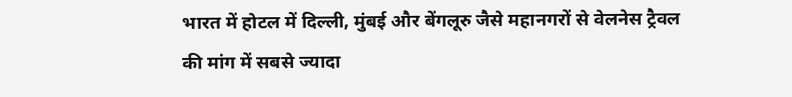भारत में होटल में दिल्ली, मुंबई और बेंगलूरु जैसे महानगरों से वेलनेस ट्रैवल की मांग में सबसे ज्यादा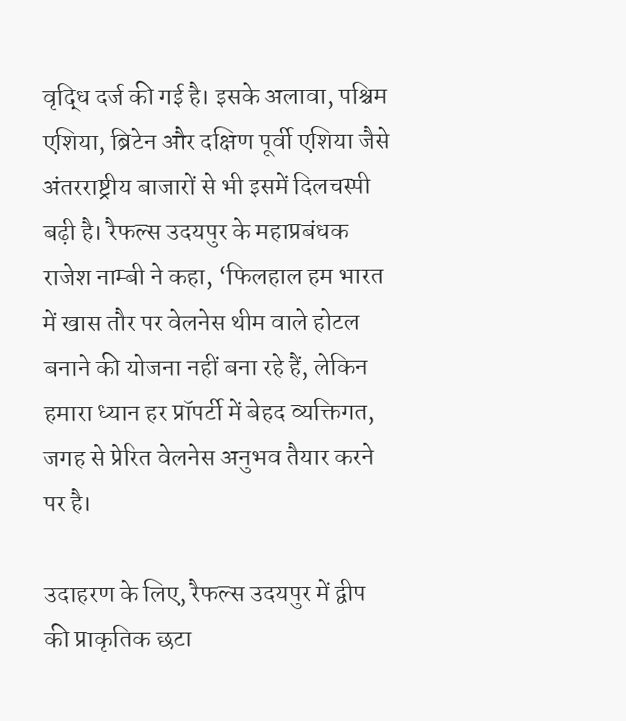वृद्धि दर्ज की गई है। इसके अलावा, पश्चिम एशिया, ब्रिटेन और दक्षिण पूर्वी एशिया जैसे अंतरराष्ट्रीय बाजारों से भी इसमें दिलचस्पी बढ़ी है। रैफल्स उदयपुर के महाप्रबंधक राजेश नाम्बी ने कहा, ‘फिलहाल हम भारत में खास तौर पर वेलनेस थीम वाले होटल बनाने की योजना नहीं बना रहे हैं, लेकिन हमारा ध्यान हर प्रॉपर्टी में बेहद व्यक्तिगत, जगह से प्रेरित वेलनेस अनुभव तैयार करने पर है।

उदाहरण के लिए, रैफल्स उदयपुर में द्वीप की प्राकृतिक छटा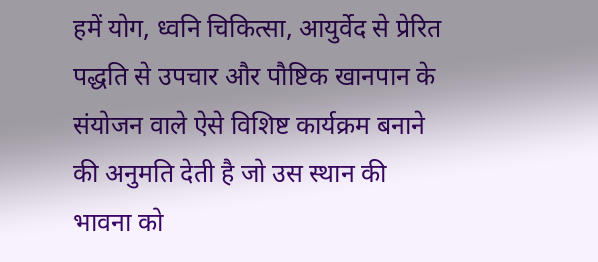हमें योग, ध्वनि चिकित्सा, आयुर्वेद से प्रेरित पद्धति से उपचार और पौष्टिक खानपान के संयोजन वाले ऐसे विशिष्ट कार्यक्रम बनाने की अनुमति देती है जो उस स्थान की भावना को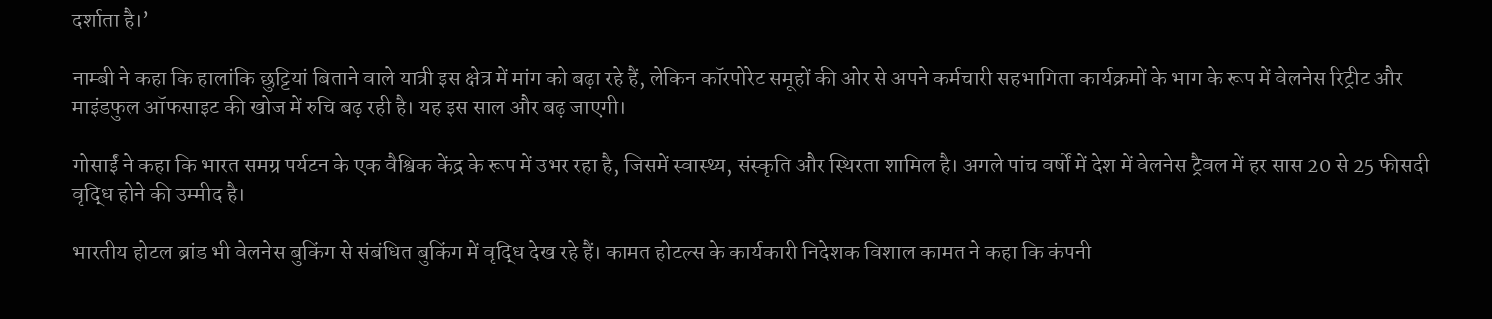दर्शाता है।’

नाम्बी ने कहा कि हालांकि छुट्टियां बिताने वाले यात्री इस क्षेत्र में मांग को बढ़ा रहे हैं, लेकिन कॉरपोरेट समूहों की ओर से अपने कर्मचारी सहभागिता कार्यक्रमों के भाग के रूप में वेलनेस रिट्रीट और माइंडफुल ऑफसाइट की खोज में रुचि बढ़ रही है। यह इस साल और बढ़ जाएगी।

गोसाईं ने कहा कि भारत समग्र पर्यटन के एक वैश्विक केंद्र के रूप में उभर रहा है, जिसमें स्वास्थ्य, संस्कृति और स्थिरता शामिल है। अगले पांच वर्षों में देश में वेलनेस ट्रैवल में हर सास 20 से 25 फीसदी वृद्धि होने की उम्मीद है।

भारतीय होटल ब्रांड भी वेलनेस बुकिंग से संबंधित बुकिंग में वृद्धि देख रहे हैं। कामत होटल्स के कार्यकारी निदेशक विशाल कामत ने कहा कि कंपनी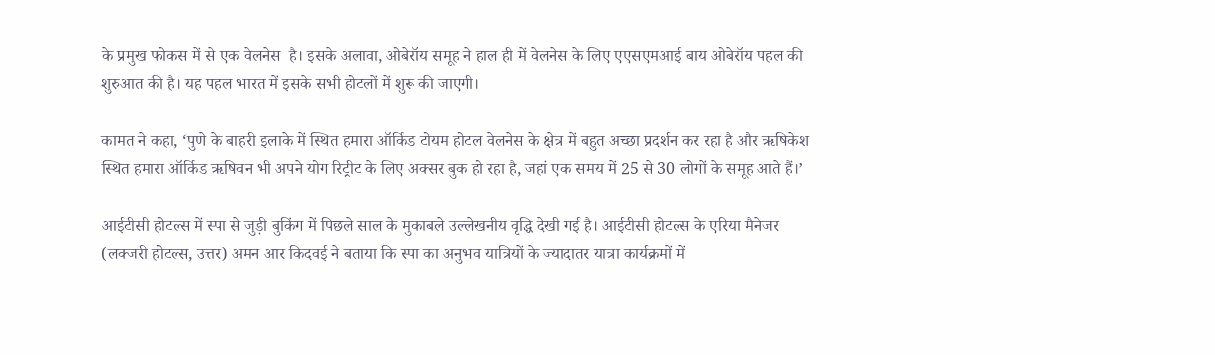के प्रमुख फोकस में से एक वेलनेस  है। इसके अलावा, ओबेरॉय समूह ने हाल ही में वेलनेस के लिए एएसएमआई बाय ओबेरॉय पहल की शुरुआत की है। यह पहल भारत में इसके सभी होटलों में शुरू की जाएगी।

कामत ने कहा, ‘पुणे के बाहरी इलाके में स्थित हमारा ऑर्किड टोयम होटल वेलनेस के क्षेत्र में बहुत अच्छा प्रदर्शन कर रहा है और ऋषिकेश स्थित हमारा ऑर्किड ऋषिवन भी अपने योग रिट्रीट के लिए अक्सर बुक हो रहा है, जहां एक समय में 25 से 30 लोगों के समूह आते हैं।’

आईटीसी होटल्स में स्पा से जुड़ी बुकिंग में पिछले साल के मुकाबले उल्लेखनीय वृद्धि देखी गई है। आईटीसी होटल्स के एरिया मैनेजर (लक्जरी होटल्स, उत्तर) अमन आर किदवई ने बताया कि स्पा का अनुभव यात्रियों के ज्यादातर यात्रा कार्यक्रमों में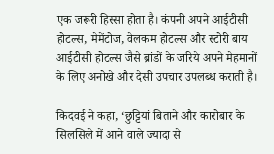एक जरूरी हिस्सा होता है। कंपनी अपने आईटीसी होटल्स, मेमेंटोज, वेलकम होटल्स और स्टोरी बाय आईटीसी होटल्स जैसे ब्रांडों के जरिये अपने मेहमानों के लिए अनोखे और देसी उपचार उपलब्ध कराती है।

किदवई ने कहा, ‘छुट्टियां बिताने और कारोबार के सिलसिले में आने वाले ज्यादा से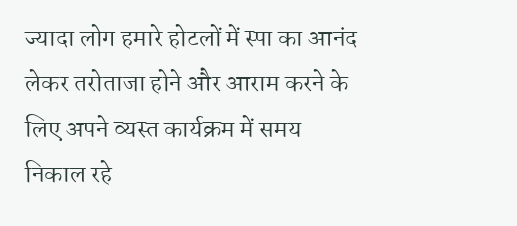ज्यादा लोग हमारे होटलों में स्पा का आनंद लेकर तरोताजा होने और आराम करने के लिए अपने व्यस्त कार्यक्रम में समय निकाल रहे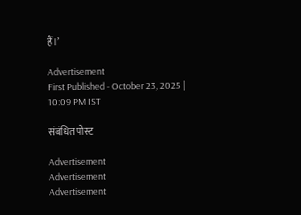हैं।’

Advertisement
First Published - October 23, 2025 | 10:09 PM IST

संबंधित पोस्ट

Advertisement
Advertisement
Advertisement